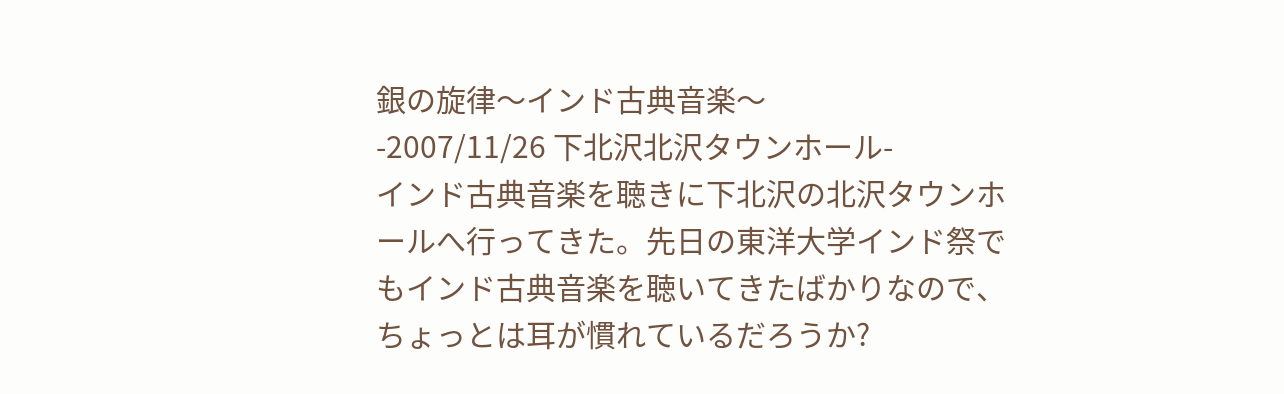銀の旋律〜インド古典音楽〜
-2007/11/26 下北沢北沢タウンホール-
インド古典音楽を聴きに下北沢の北沢タウンホールへ行ってきた。先日の東洋大学インド祭でもインド古典音楽を聴いてきたばかりなので、ちょっとは耳が慣れているだろうか?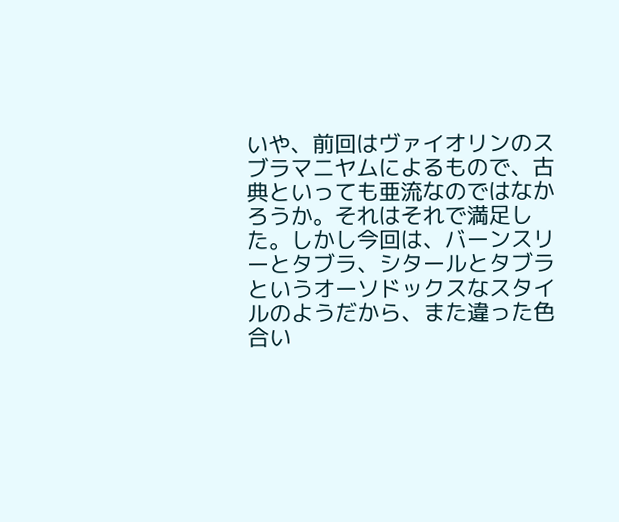いや、前回はヴァイオリンのスブラマニヤムによるもので、古典といっても亜流なのではなかろうか。それはそれで満足した。しかし今回は、バーンスリーとタブラ、シタールとタブラというオーソドックスなスタイルのようだから、また違った色合い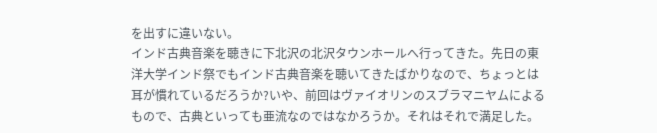を出すに違いない。
インド古典音楽を聴きに下北沢の北沢タウンホールへ行ってきた。先日の東洋大学インド祭でもインド古典音楽を聴いてきたばかりなので、ちょっとは耳が慣れているだろうか?いや、前回はヴァイオリンのスブラマニヤムによるもので、古典といっても亜流なのではなかろうか。それはそれで満足した。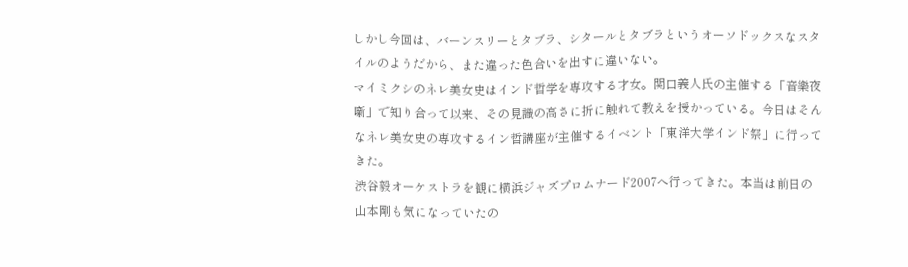しかし今回は、バーンスリーとタブラ、シタールとタブラというオーソドックスなスタイルのようだから、また違った色合いを出すに違いない。
マイミクシのネレ美女史はインド哲学を専攻する才女。関口義人氏の主催する「音樂夜噺」で知り合って以来、その見識の高さに折に触れて教えを授かっている。今日はそんなネレ美女史の専攻するイン哲講座が主催するイベント「東洋大学インド祭」に行ってきた。
渋谷毅オーケストラを観に横浜ジャズプロムナード2007へ行ってきた。本当は前日の山本剛も気になっていたの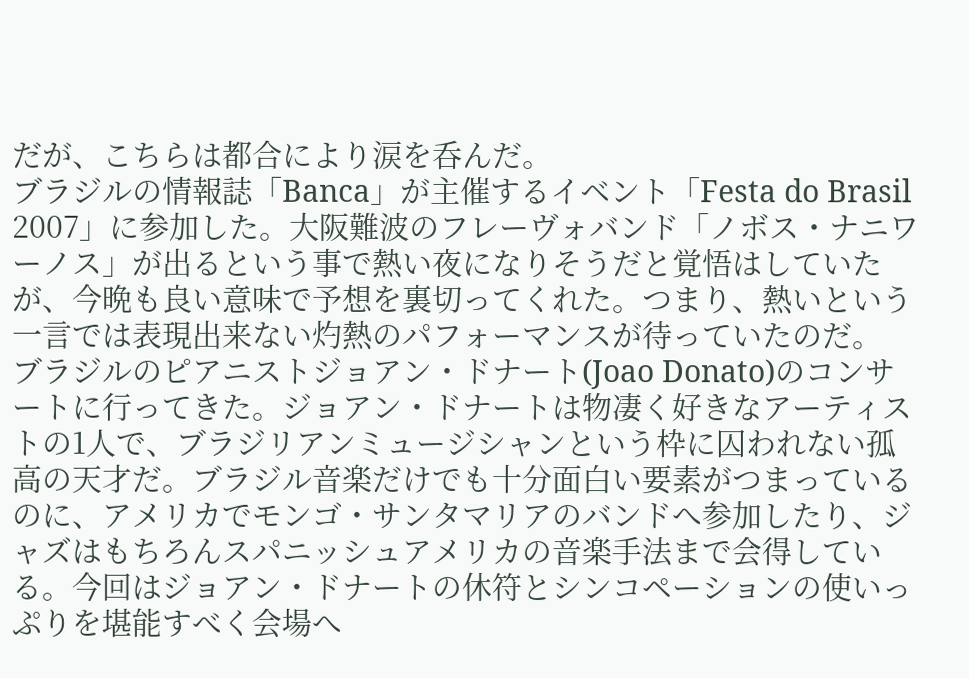だが、こちらは都合により涙を呑んだ。
ブラジルの情報誌「Banca」が主催するイベント「Festa do Brasil 2007」に参加した。大阪難波のフレーヴォバンド「ノボス・ナニワーノス」が出るという事で熱い夜になりそうだと覚悟はしていたが、今晩も良い意味で予想を裏切ってくれた。つまり、熱いという一言では表現出来ない灼熱のパフォーマンスが待っていたのだ。
ブラジルのピアニストジョアン・ドナート(Joao Donato)のコンサートに行ってきた。ジョアン・ドナートは物凄く好きなアーティストの1人で、ブラジリアンミュージシャンという枠に囚われない孤高の天才だ。ブラジル音楽だけでも十分面白い要素がつまっているのに、アメリカでモンゴ・サンタマリアのバンドへ参加したり、ジャズはもちろんスパニッシュアメリカの音楽手法まで会得している。今回はジョアン・ドナートの休符とシンコペーションの使いっぷりを堪能すべく会場へ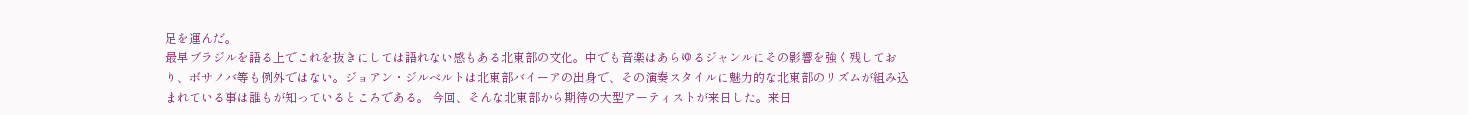足を運んだ。
最早ブラジルを語る上でこれを抜きにしては語れない感もある北東部の文化。中でも音楽はあらゆるジャンルにその影響を強く残しており、ボサノバ等も例外ではない。ジョアン・ジルベルトは北東部バイーアの出身で、その演奏スタイルに魅力的な北東部のリズムが組み込まれている事は誰もが知っているところである。 今回、そんな北東部から期待の大型アーティストが来日した。来日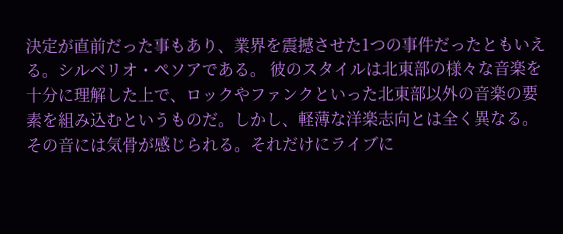決定が直前だった事もあり、業界を震撼させた1つの事件だったともいえる。シルベリオ・ペソアである。 彼のスタイルは北東部の様々な音楽を十分に理解した上で、ロックやファンクといった北東部以外の音楽の要素を組み込むというものだ。しかし、軽薄な洋楽志向とは全く異なる。その音には気骨が感じられる。それだけにライブに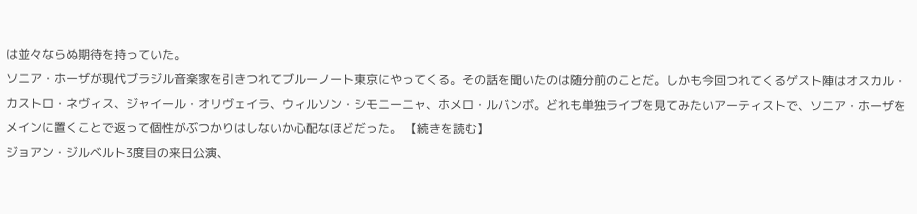は並々ならぬ期待を持っていた。
ソニア・ホーザが現代ブラジル音楽家を引きつれてブルーノート東京にやってくる。その話を聞いたのは随分前のことだ。しかも今回つれてくるゲスト陣はオスカル・カストロ・ネヴィス、ジャイール・オリヴェイラ、ウィルソン・シモニーニャ、ホメロ・ルバンボ。どれも単独ライブを見てみたいアーティストで、ソニア・ホーザをメインに置くことで返って個性がぶつかりはしないか心配なほどだった。 【続きを読む】
ジョアン・ジルベルト3度目の来日公演、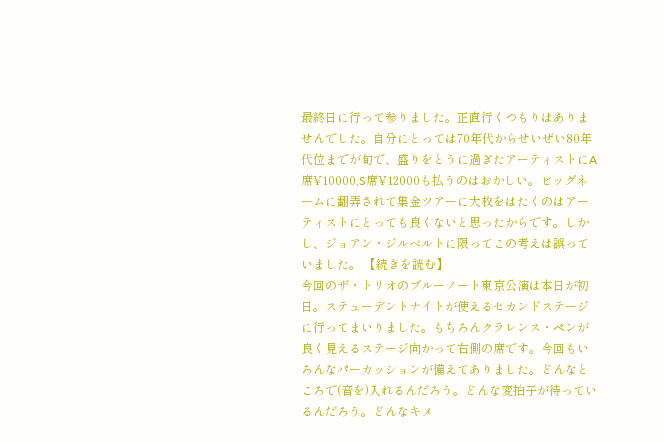最終日に行って参りました。正直行くつもりはありませんでした。自分にとっては70年代からせいぜい80年代位までが旬で、盛りをとうに過ぎたアーティストにA席¥10000,S席¥12000も払うのはおかしい。ビッグネームに翻弄されて集金ツアーに大枚をはたくのはアーティストにとっても良くないと思ったからです。しかし、ジョアン・ジルベルトに限ってこの考えは誤っていました。 【続きを読む】
今回のザ・トリオのブルーノート東京公演は本日が初日。ステューデントナイトが使えるセカンドステージに行ってまいりました。もちろんクラレンス・ペンが良く見えるステージ向かって右側の席です。今回もいろんなパーカッションが備えてありました。どんなところで(音を)入れるんだろう。どんな変拍子が待っているんだろう。どんなキメ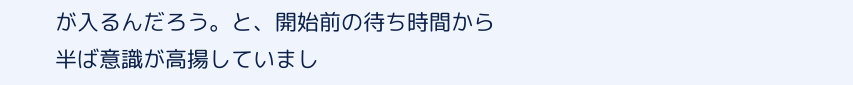が入るんだろう。と、開始前の待ち時間から半ば意識が高揚していまし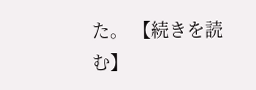た。 【続きを読む】